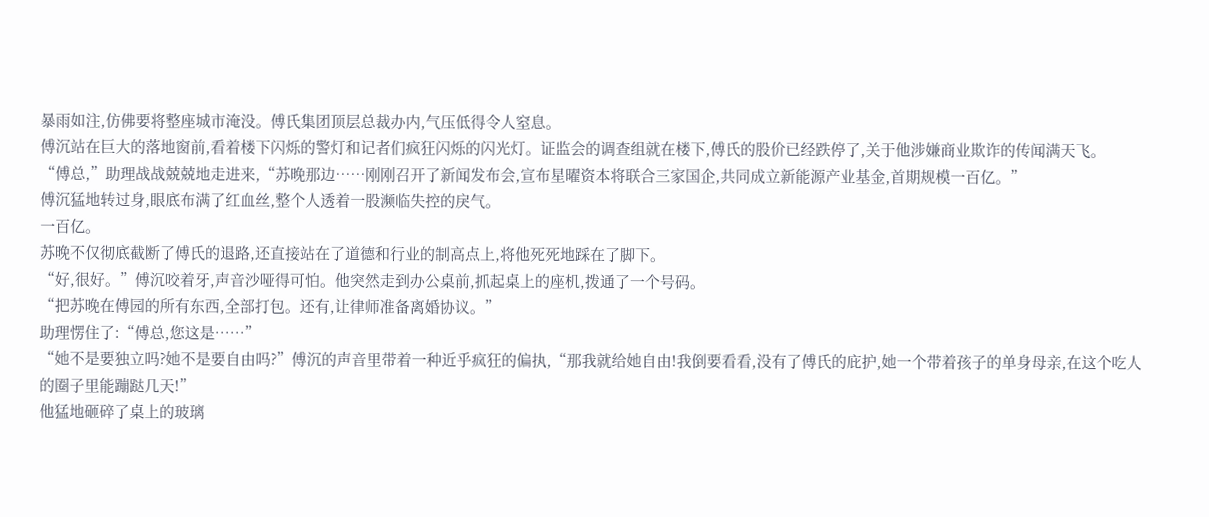暴雨如注,仿佛要将整座城市淹没。傅氏集团顶层总裁办内,气压低得令人窒息。
傅沉站在巨大的落地窗前,看着楼下闪烁的警灯和记者们疯狂闪烁的闪光灯。证监会的调查组就在楼下,傅氏的股价已经跌停了,关于他涉嫌商业欺诈的传闻满天飞。
“傅总,”助理战战兢兢地走进来,“苏晚那边……刚刚召开了新闻发布会,宣布星曜资本将联合三家国企,共同成立新能源产业基金,首期规模一百亿。”
傅沉猛地转过身,眼底布满了红血丝,整个人透着一股濒临失控的戾气。
一百亿。
苏晚不仅彻底截断了傅氏的退路,还直接站在了道德和行业的制高点上,将他死死地踩在了脚下。
“好,很好。”傅沉咬着牙,声音沙哑得可怕。他突然走到办公桌前,抓起桌上的座机,拨通了一个号码。
“把苏晚在傅园的所有东西,全部打包。还有,让律师准备离婚协议。”
助理愣住了:“傅总,您这是……”
“她不是要独立吗?她不是要自由吗?”傅沉的声音里带着一种近乎疯狂的偏执,“那我就给她自由!我倒要看看,没有了傅氏的庇护,她一个带着孩子的单身母亲,在这个吃人的圈子里能蹦跶几天!”
他猛地砸碎了桌上的玻璃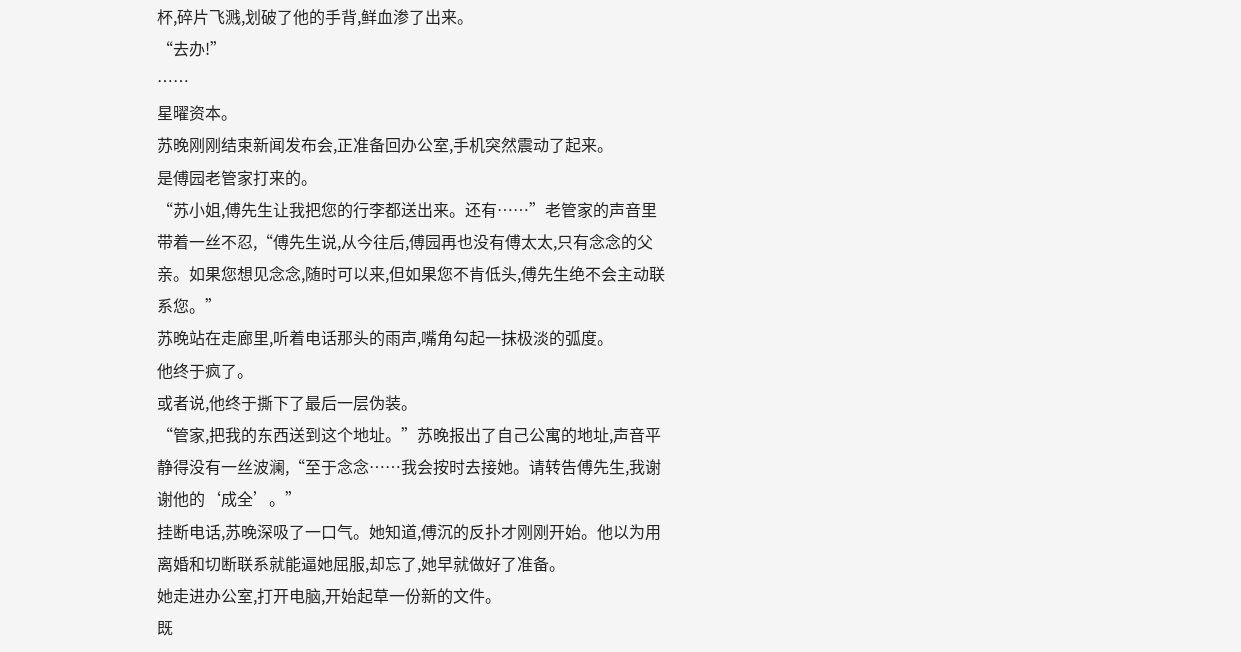杯,碎片飞溅,划破了他的手背,鲜血渗了出来。
“去办!”
……
星曜资本。
苏晚刚刚结束新闻发布会,正准备回办公室,手机突然震动了起来。
是傅园老管家打来的。
“苏小姐,傅先生让我把您的行李都送出来。还有……”老管家的声音里带着一丝不忍,“傅先生说,从今往后,傅园再也没有傅太太,只有念念的父亲。如果您想见念念,随时可以来,但如果您不肯低头,傅先生绝不会主动联系您。”
苏晚站在走廊里,听着电话那头的雨声,嘴角勾起一抹极淡的弧度。
他终于疯了。
或者说,他终于撕下了最后一层伪装。
“管家,把我的东西送到这个地址。”苏晚报出了自己公寓的地址,声音平静得没有一丝波澜,“至于念念……我会按时去接她。请转告傅先生,我谢谢他的‘成全’。”
挂断电话,苏晚深吸了一口气。她知道,傅沉的反扑才刚刚开始。他以为用离婚和切断联系就能逼她屈服,却忘了,她早就做好了准备。
她走进办公室,打开电脑,开始起草一份新的文件。
既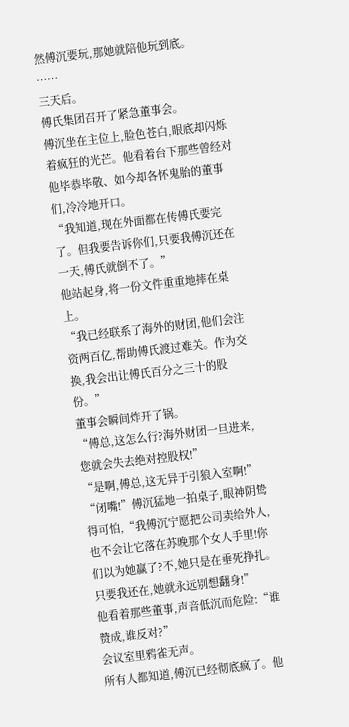然傅沉要玩,那她就陪他玩到底。
……
三天后。
傅氏集团召开了紧急董事会。
傅沉坐在主位上,脸色苍白,眼底却闪烁着疯狂的光芒。他看着台下那些曾经对他毕恭毕敬、如今却各怀鬼胎的董事们,冷冷地开口。
“我知道,现在外面都在传傅氏要完了。但我要告诉你们,只要我傅沉还在一天,傅氏就倒不了。”
他站起身,将一份文件重重地摔在桌上。
“我已经联系了海外的财团,他们会注资两百亿,帮助傅氏渡过难关。作为交换,我会出让傅氏百分之三十的股份。”
董事会瞬间炸开了锅。
“傅总,这怎么行?海外财团一旦进来,您就会失去绝对控股权!”
“是啊,傅总,这无异于引狼入室啊!”
“闭嘴!”傅沉猛地一拍桌子,眼神阴鸷得可怕,“我傅沉宁愿把公司卖给外人,也不会让它落在苏晚那个女人手里!你们以为她赢了?不,她只是在垂死挣扎。只要我还在,她就永远别想翻身!”
他看着那些董事,声音低沉而危险:“谁赞成,谁反对?”
会议室里鸦雀无声。
所有人都知道,傅沉已经彻底疯了。他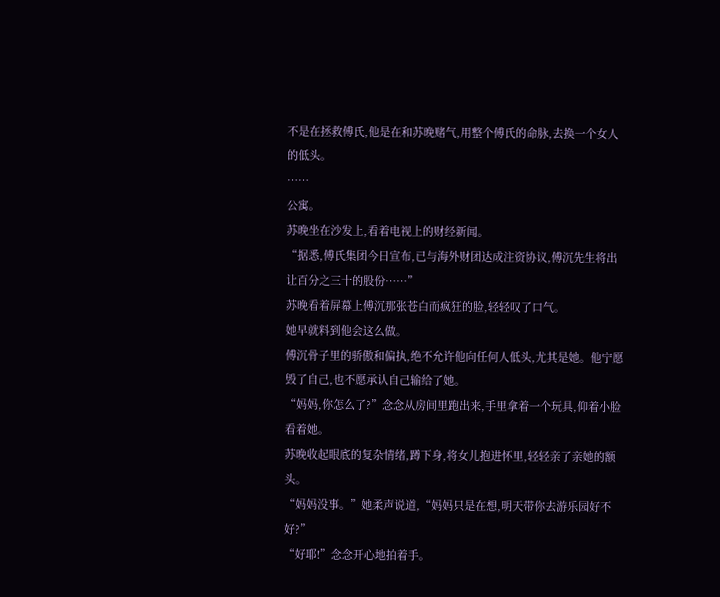不是在拯救傅氏,他是在和苏晚赌气,用整个傅氏的命脉,去换一个女人的低头。
……
公寓。
苏晚坐在沙发上,看着电视上的财经新闻。
“据悉,傅氏集团今日宣布,已与海外财团达成注资协议,傅沉先生将出让百分之三十的股份……”
苏晚看着屏幕上傅沉那张苍白而疯狂的脸,轻轻叹了口气。
她早就料到他会这么做。
傅沉骨子里的骄傲和偏执,绝不允许他向任何人低头,尤其是她。他宁愿毁了自己,也不愿承认自己输给了她。
“妈妈,你怎么了?”念念从房间里跑出来,手里拿着一个玩具,仰着小脸看着她。
苏晚收起眼底的复杂情绪,蹲下身,将女儿抱进怀里,轻轻亲了亲她的额头。
“妈妈没事。”她柔声说道,“妈妈只是在想,明天带你去游乐园好不好?”
“好耶!”念念开心地拍着手。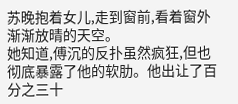苏晚抱着女儿,走到窗前,看着窗外渐渐放晴的天空。
她知道,傅沉的反扑虽然疯狂,但也彻底暴露了他的软肋。他出让了百分之三十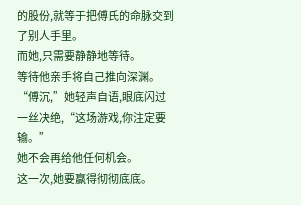的股份,就等于把傅氏的命脉交到了别人手里。
而她,只需要静静地等待。
等待他亲手将自己推向深渊。
“傅沉,”她轻声自语,眼底闪过一丝决绝,“这场游戏,你注定要输。”
她不会再给他任何机会。
这一次,她要赢得彻彻底底。